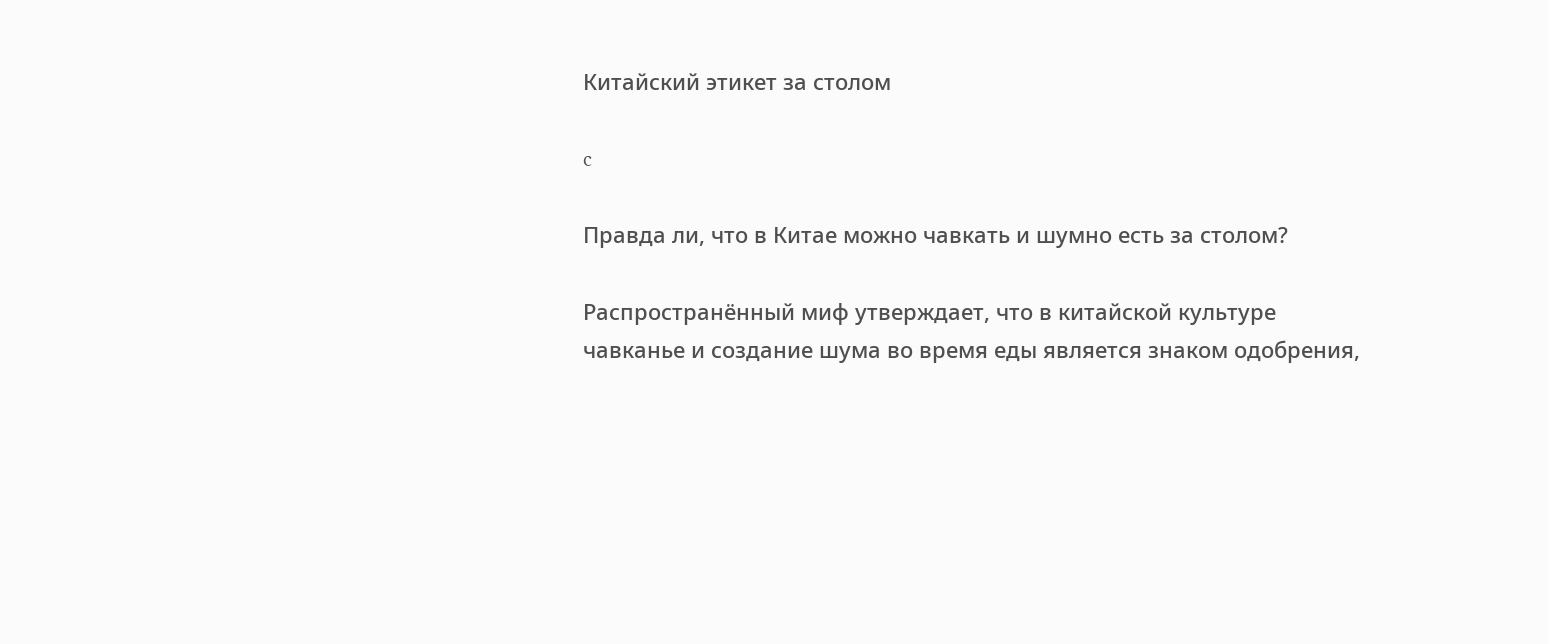Китайский этикет за столом

c

Правда ли, что в Китае можно чавкать и шумно есть за столом?

Распространённый миф утверждает, что в китайской культуре чавканье и создание шума во время еды является знаком одобрения,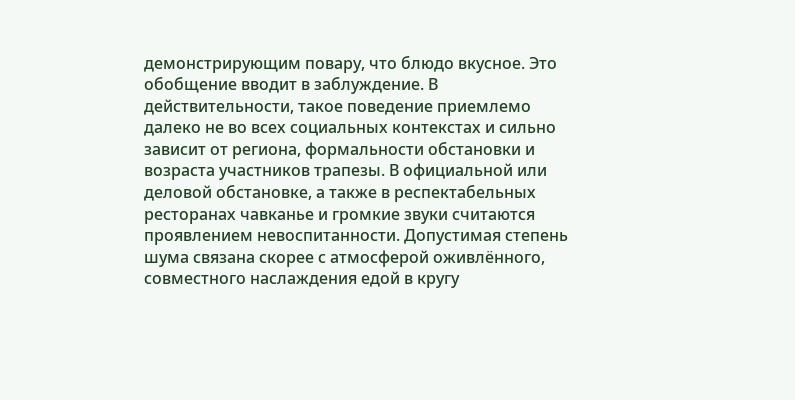демонстрирующим повару, что блюдо вкусное. Это обобщение вводит в заблуждение. В действительности, такое поведение приемлемо далеко не во всех социальных контекстах и сильно зависит от региона, формальности обстановки и возраста участников трапезы. В официальной или деловой обстановке, а также в респектабельных ресторанах чавканье и громкие звуки считаются проявлением невоспитанности. Допустимая степень шума связана скорее с атмосферой оживлённого, совместного наслаждения едой в кругу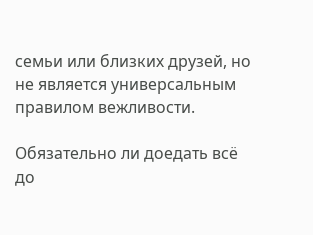семьи или близких друзей, но не является универсальным правилом вежливости.

Обязательно ли доедать всё до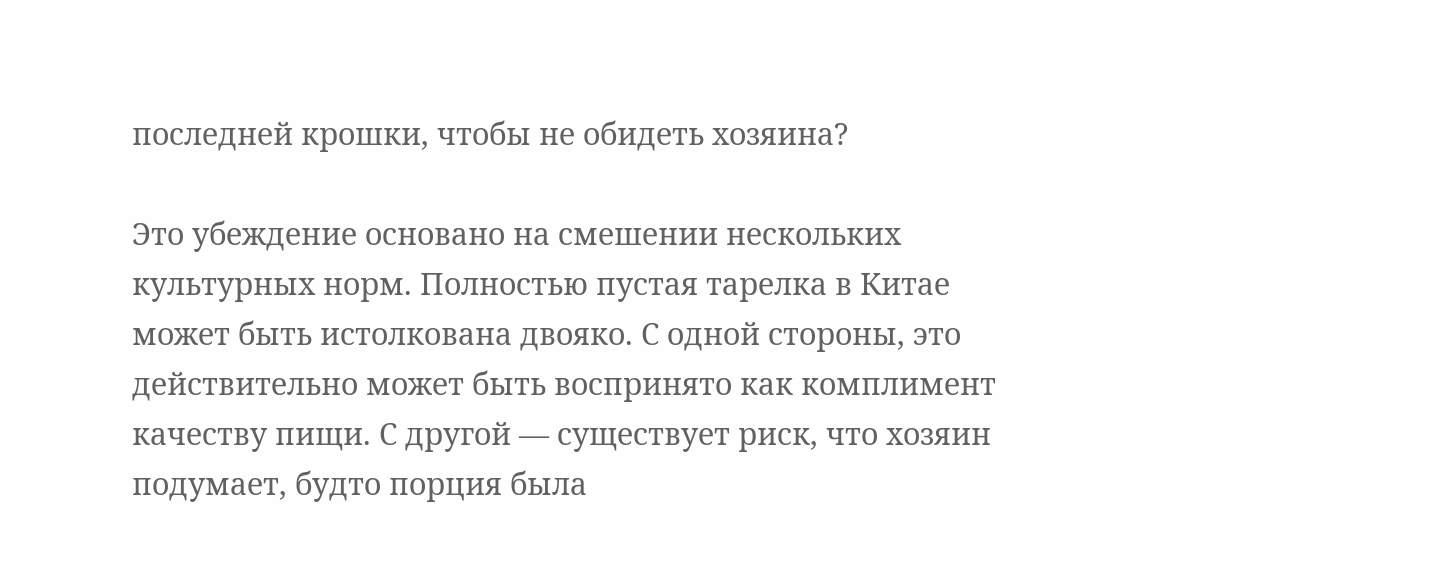последней крошки, чтобы не обидеть хозяина?

Это убеждение основано на смешении нескольких культурных норм. Полностью пустая тарелка в Китае может быть истолкована двояко. С одной стороны, это действительно может быть воспринято как комплимент качеству пищи. С другой — существует риск, что хозяин подумает, будто порция была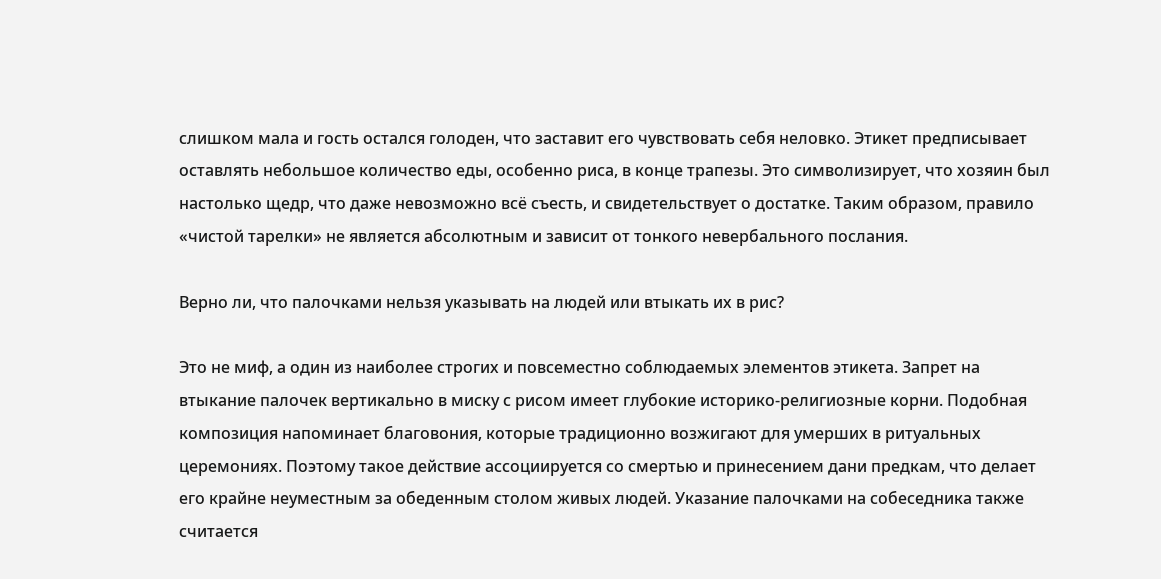слишком мала и гость остался голоден, что заставит его чувствовать себя неловко. Этикет предписывает оставлять небольшое количество еды, особенно риса, в конце трапезы. Это символизирует, что хозяин был настолько щедр, что даже невозможно всё съесть, и свидетельствует о достатке. Таким образом, правило «чистой тарелки» не является абсолютным и зависит от тонкого невербального послания.

Верно ли, что палочками нельзя указывать на людей или втыкать их в рис?

Это не миф, а один из наиболее строгих и повсеместно соблюдаемых элементов этикета. Запрет на втыкание палочек вертикально в миску с рисом имеет глубокие историко-религиозные корни. Подобная композиция напоминает благовония, которые традиционно возжигают для умерших в ритуальных церемониях. Поэтому такое действие ассоциируется со смертью и принесением дани предкам, что делает его крайне неуместным за обеденным столом живых людей. Указание палочками на собеседника также считается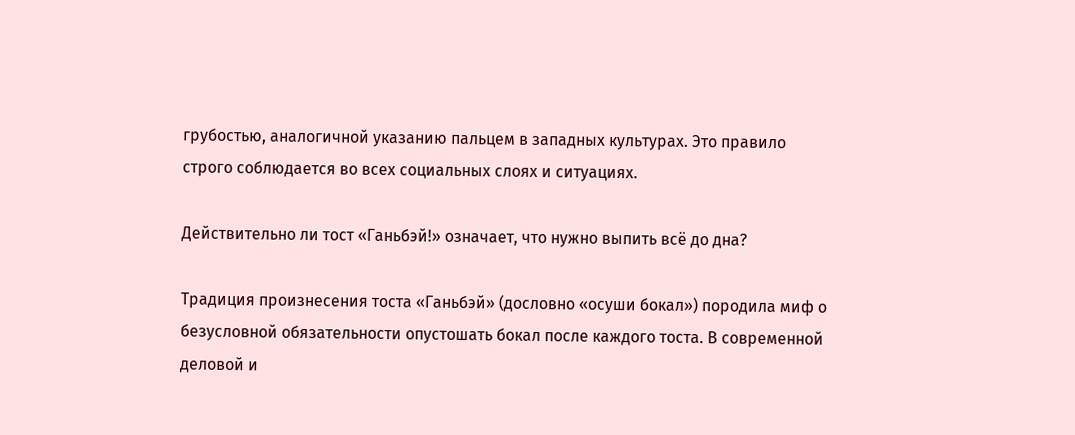грубостью, аналогичной указанию пальцем в западных культурах. Это правило строго соблюдается во всех социальных слоях и ситуациях.

Действительно ли тост «Ганьбэй!» означает, что нужно выпить всё до дна?

Традиция произнесения тоста «Ганьбэй» (дословно «осуши бокал») породила миф о безусловной обязательности опустошать бокал после каждого тоста. В современной деловой и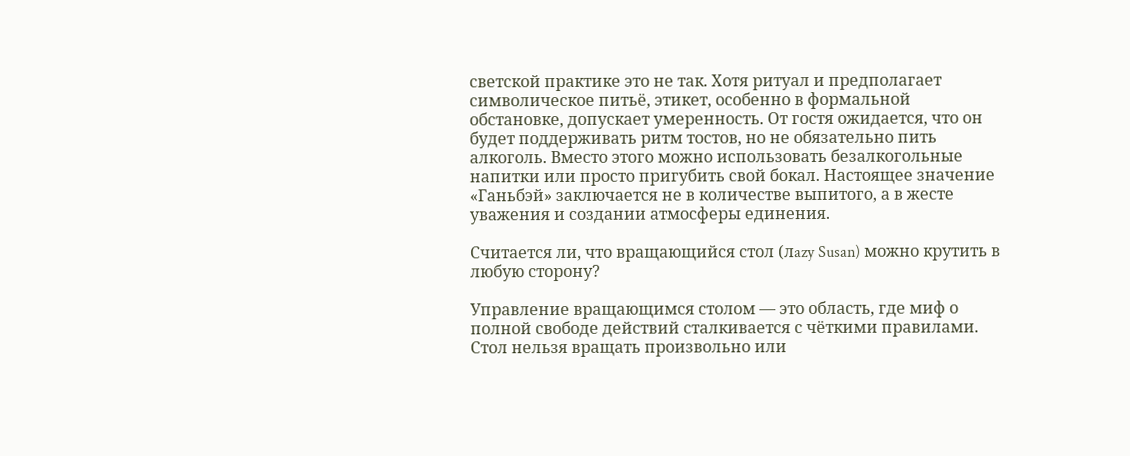светской практике это не так. Хотя ритуал и предполагает символическое питьё, этикет, особенно в формальной обстановке, допускает умеренность. От гостя ожидается, что он будет поддерживать ритм тостов, но не обязательно пить алкоголь. Вместо этого можно использовать безалкогольные напитки или просто пригубить свой бокал. Настоящее значение «Ганьбэй» заключается не в количестве выпитого, а в жесте уважения и создании атмосферы единения.

Считается ли, что вращающийся стол (лazy Susan) можно крутить в любую сторону?

Управление вращающимся столом — это область, где миф о полной свободе действий сталкивается с чёткими правилами. Стол нельзя вращать произвольно или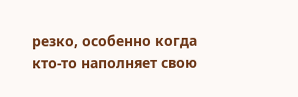резко, особенно когда кто-то наполняет свою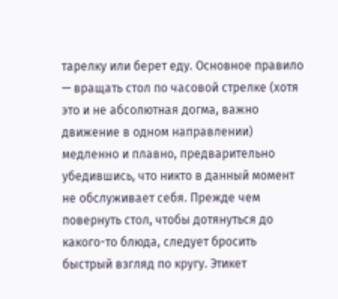тарелку или берет еду. Основное правило — вращать стол по часовой стрелке (хотя это и не абсолютная догма, важно движение в одном направлении) медленно и плавно, предварительно убедившись, что никто в данный момент не обслуживает себя. Прежде чем повернуть стол, чтобы дотянуться до какого-то блюда, следует бросить быстрый взгляд по кругу. Этикет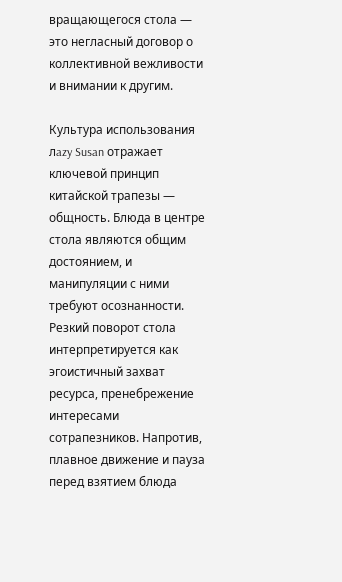вращающегося стола — это негласный договор о коллективной вежливости и внимании к другим.

Культура использования лazy Susan отражает ключевой принцип китайской трапезы — общность. Блюда в центре стола являются общим достоянием, и манипуляции с ними требуют осознанности. Резкий поворот стола интерпретируется как эгоистичный захват ресурса, пренебрежение интересами сотрапезников. Напротив, плавное движение и пауза перед взятием блюда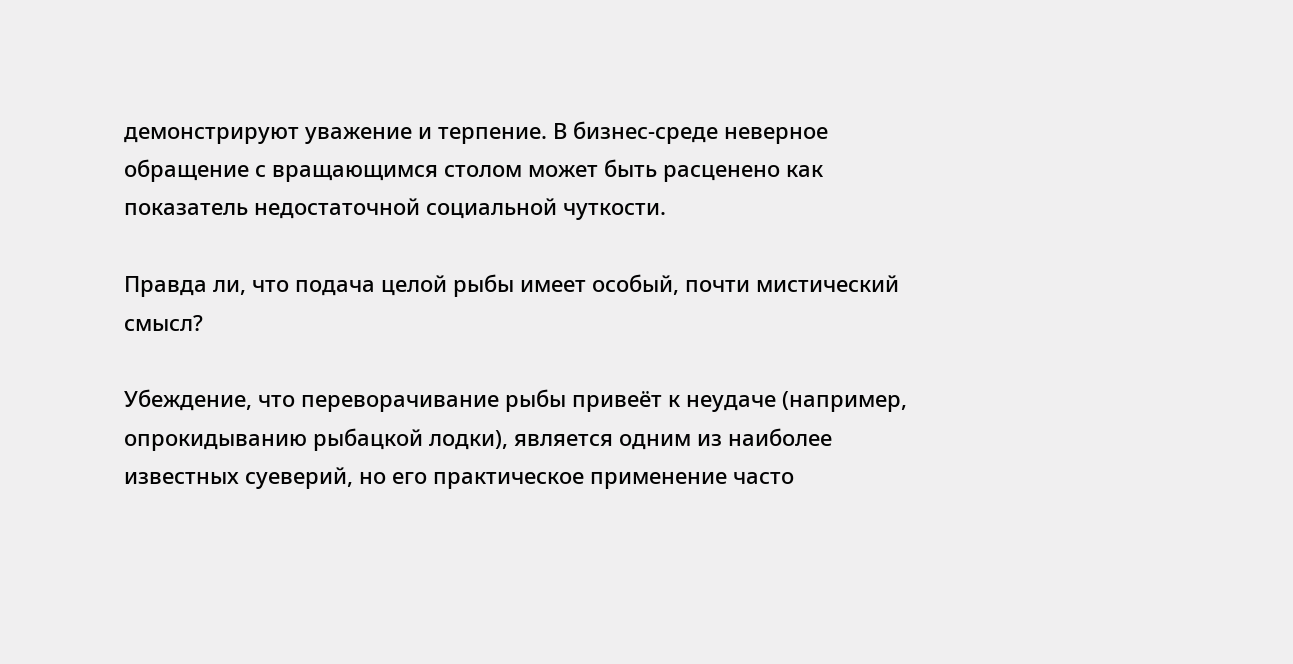демонстрируют уважение и терпение. В бизнес-среде неверное обращение с вращающимся столом может быть расценено как показатель недостаточной социальной чуткости.

Правда ли, что подача целой рыбы имеет особый, почти мистический смысл?

Убеждение, что переворачивание рыбы привеёт к неудаче (например, опрокидыванию рыбацкой лодки), является одним из наиболее известных суеверий, но его практическое применение часто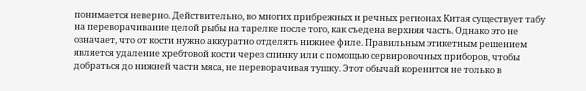понимается неверно. Действительно, во многих прибрежных и речных регионах Китая существует табу на переворачивание целой рыбы на тарелке после того, как съедена верхняя часть. Однако это не означает, что от кости нужно аккуратно отделять нижнее филе. Правильным этикетным решением является удаление хребтовой кости через спинку или с помощью сервировочных приборов, чтобы добраться до нижней части мяса, не переворачивая тушку. Этот обычай коренится не только в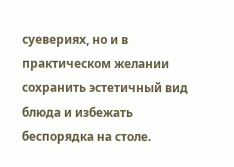суевериях, но и в практическом желании сохранить эстетичный вид блюда и избежать беспорядка на столе.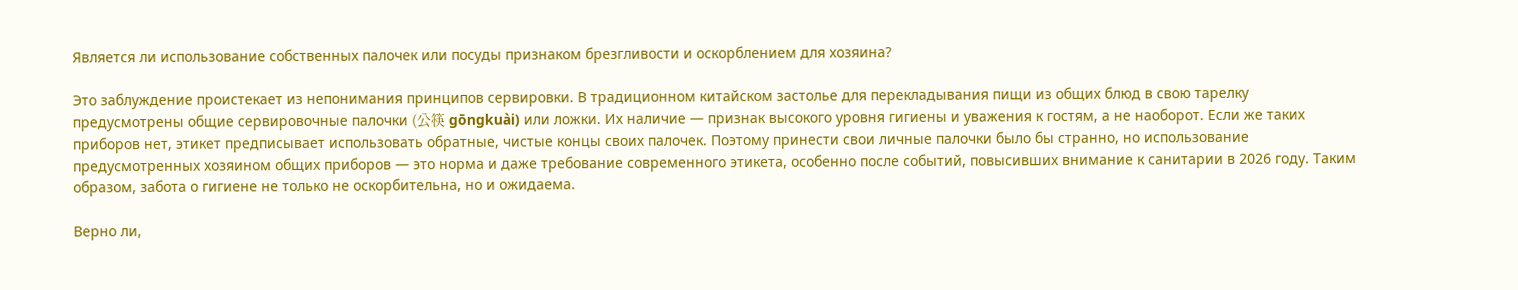Является ли использование собственных палочек или посуды признаком брезгливости и оскорблением для хозяина?

Это заблуждение проистекает из непонимания принципов сервировки. В традиционном китайском застолье для перекладывания пищи из общих блюд в свою тарелку предусмотрены общие сервировочные палочки (公筷 gōngkuài) или ложки. Их наличие — признак высокого уровня гигиены и уважения к гостям, а не наоборот. Если же таких приборов нет, этикет предписывает использовать обратные, чистые концы своих палочек. Поэтому принести свои личные палочки было бы странно, но использование предусмотренных хозяином общих приборов — это норма и даже требование современного этикета, особенно после событий, повысивших внимание к санитарии в 2026 году. Таким образом, забота о гигиене не только не оскорбительна, но и ожидаема.

Верно ли,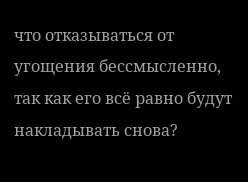что отказываться от угощения бессмысленно, так как его всё равно будут накладывать снова?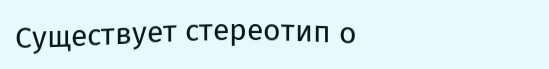Существует стереотип о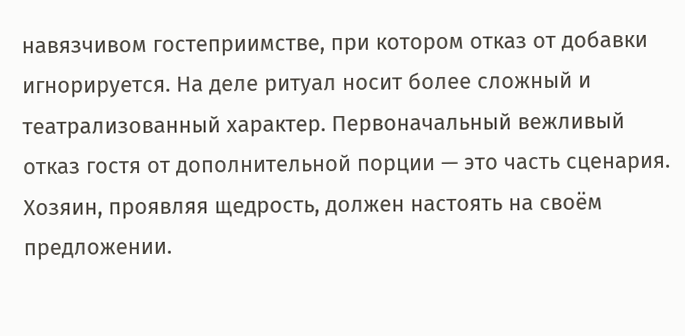навязчивом гостеприимстве, при котором отказ от добавки игнорируется. На деле ритуал носит более сложный и театрализованный характер. Первоначальный вежливый отказ гостя от дополнительной порции — это часть сценария. Хозяин, проявляя щедрость, должен настоять на своём предложении.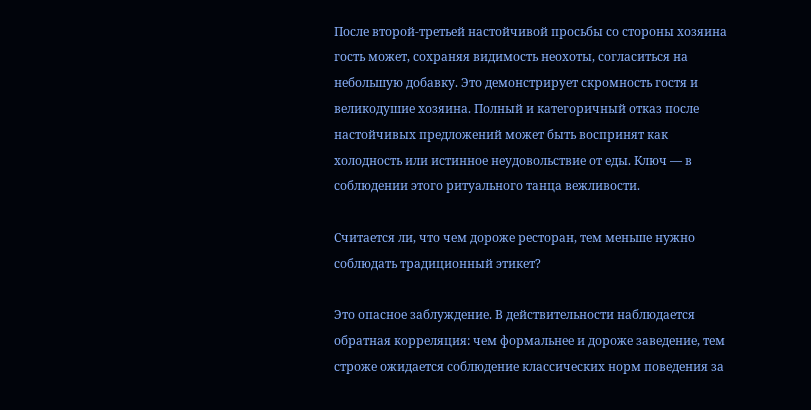После второй-третьей настойчивой просьбы со стороны хозяина гость может, сохраняя видимость неохоты, согласиться на небольшую добавку. Это демонстрирует скромность гостя и великодушие хозяина. Полный и категоричный отказ после настойчивых предложений может быть воспринят как холодность или истинное неудовольствие от еды. Ключ — в соблюдении этого ритуального танца вежливости.

Считается ли, что чем дороже ресторан, тем меньше нужно соблюдать традиционный этикет?

Это опасное заблуждение. В действительности наблюдается обратная корреляция: чем формальнее и дороже заведение, тем строже ожидается соблюдение классических норм поведения за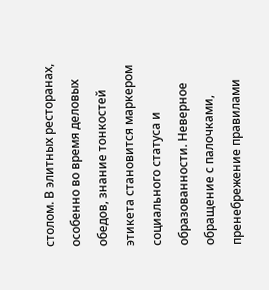столом. В элитных ресторанах, особенно во время деловых обедов, знание тонкостей этикета становится маркером социального статуса и образованности. Неверное обращение с палочками, пренебрежение правилами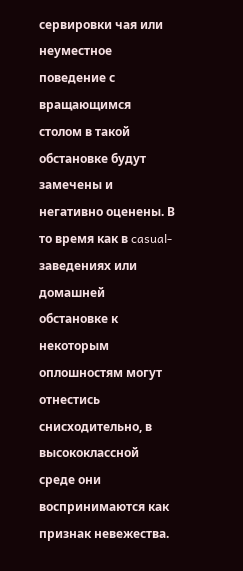сервировки чая или неуместное поведение с вращающимся столом в такой обстановке будут замечены и негативно оценены. В то время как в casual-заведениях или домашней обстановке к некоторым оплошностям могут отнестись снисходительно, в высококлассной среде они воспринимаются как признак невежества.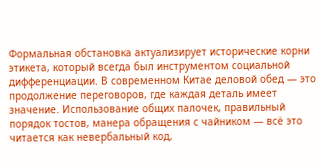Формальная обстановка актуализирует исторические корни этикета, который всегда был инструментом социальной дифференциации. В современном Китае деловой обед — это продолжение переговоров, где каждая деталь имеет значение. Использование общих палочек, правильный порядок тостов, манера обращения с чайником — всё это читается как невербальный код,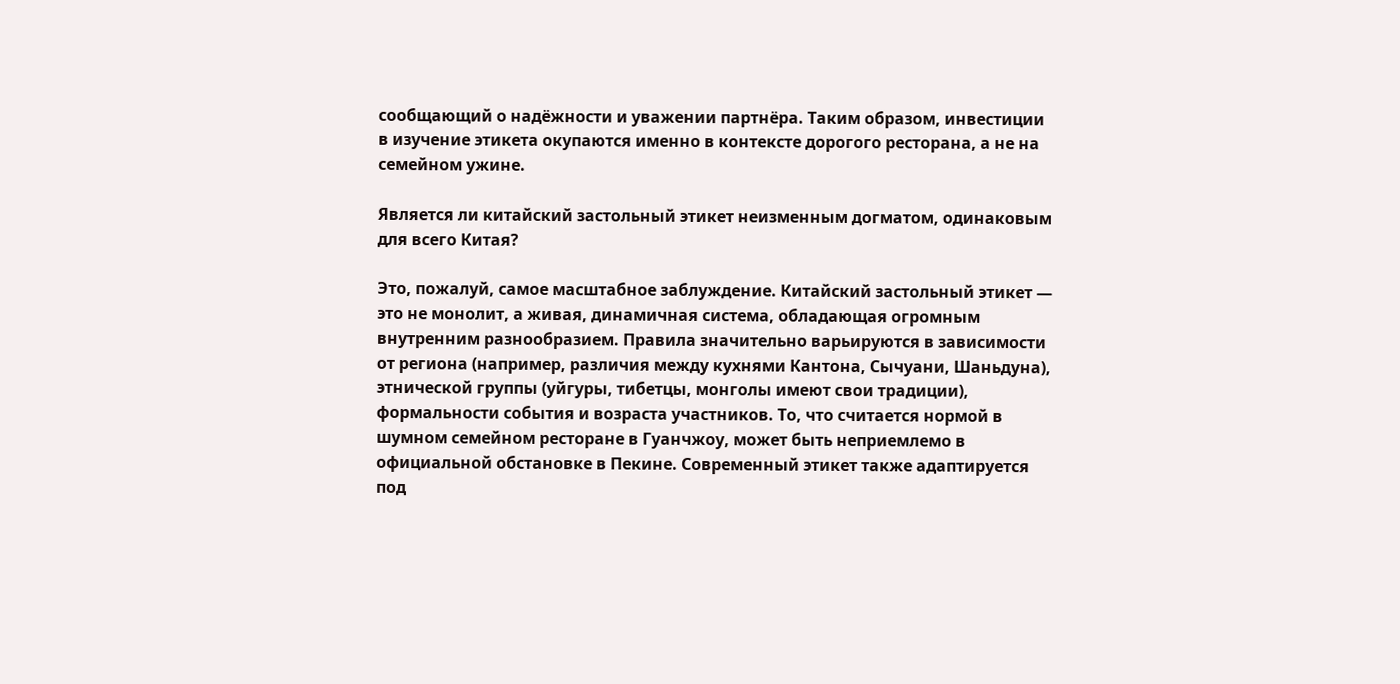сообщающий о надёжности и уважении партнёра. Таким образом, инвестиции в изучение этикета окупаются именно в контексте дорогого ресторана, а не на семейном ужине.

Является ли китайский застольный этикет неизменным догматом, одинаковым для всего Китая?

Это, пожалуй, самое масштабное заблуждение. Китайский застольный этикет — это не монолит, а живая, динамичная система, обладающая огромным внутренним разнообразием. Правила значительно варьируются в зависимости от региона (например, различия между кухнями Кантона, Сычуани, Шаньдуна), этнической группы (уйгуры, тибетцы, монголы имеют свои традиции), формальности события и возраста участников. То, что считается нормой в шумном семейном ресторане в Гуанчжоу, может быть неприемлемо в официальной обстановке в Пекине. Современный этикет также адаптируется под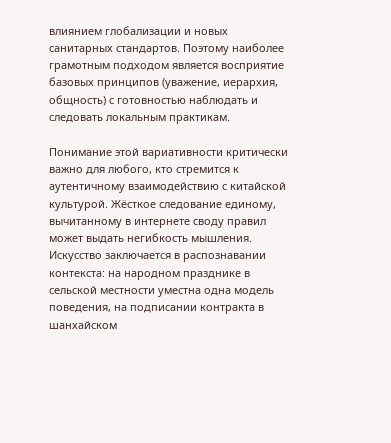влиянием глобализации и новых санитарных стандартов. Поэтому наиболее грамотным подходом является восприятие базовых принципов (уважение, иерархия, общность) с готовностью наблюдать и следовать локальным практикам.

Понимание этой вариативности критически важно для любого, кто стремится к аутентичному взаимодействию с китайской культурой. Жёсткое следование единому, вычитанному в интернете своду правил может выдать негибкость мышления. Искусство заключается в распознавании контекста: на народном празднике в сельской местности уместна одна модель поведения, на подписании контракта в шанхайском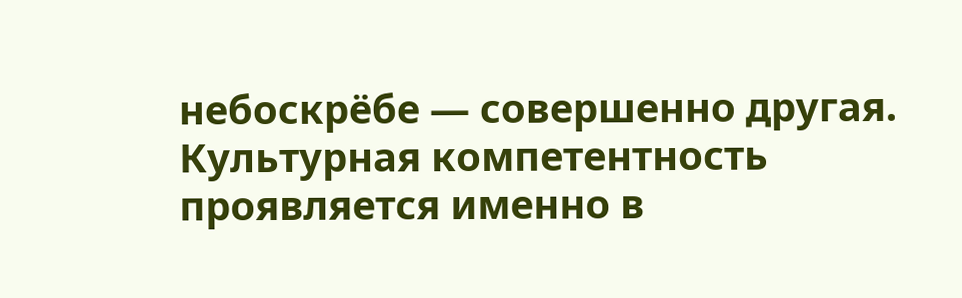небоскрёбе — совершенно другая. Культурная компетентность проявляется именно в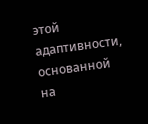этой адаптивности, основанной на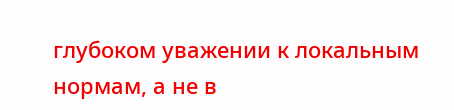глубоком уважении к локальным нормам, а не в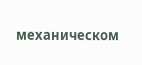механическом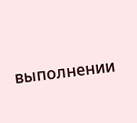выполнении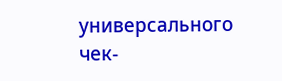универсального чек-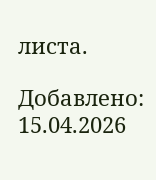листа.

Добавлено: 15.04.2026